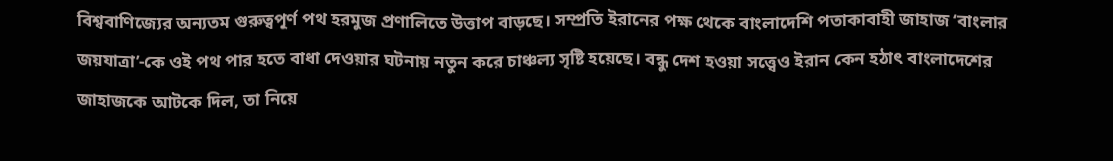বিশ্ববাণিজ্যের অন্যতম গুরুত্বপূর্ণ পথ হরমুজ প্রণালিতে উত্তাপ বাড়ছে। সম্প্রতি ইরানের পক্ষ থেকে বাংলাদেশি পতাকাবাহী জাহাজ ‘বাংলার জয়যাত্রা’-কে ওই পথ পার হতে বাধা দেওয়ার ঘটনায় নতুন করে চাঞ্চল্য সৃষ্টি হয়েছে। বন্ধু দেশ হওয়া সত্ত্বেও ইরান কেন হঠাৎ বাংলাদেশের জাহাজকে আটকে দিল, তা নিয়ে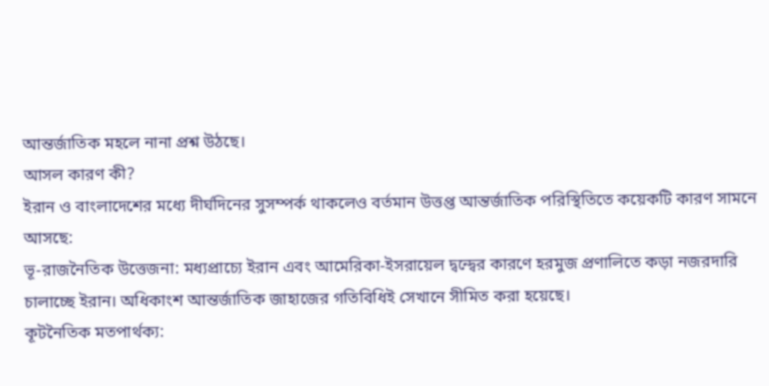আন্তর্জাতিক মহলে নানা প্রশ্ন উঠছে।
আসল কারণ কী?
ইরান ও বাংলাদেশের মধ্যে দীর্ঘদিনের সুসম্পর্ক থাকলেও বর্তমান উত্তপ্ত আন্তর্জাতিক পরিস্থিতিতে কয়েকটি কারণ সামনে আসছে:
ভূ-রাজনৈতিক উত্তেজনা: মধ্যপ্রাচ্যে ইরান এবং আমেরিকা-ইসরায়েল দ্বন্দ্বের কারণে হরমুজ প্রণালিতে কড়া নজরদারি চালাচ্ছে ইরান। অধিকাংশ আন্তর্জাতিক জাহাজের গতিবিধিই সেখানে সীমিত করা হয়েছে।
কূটনৈতিক মতপার্থক্য: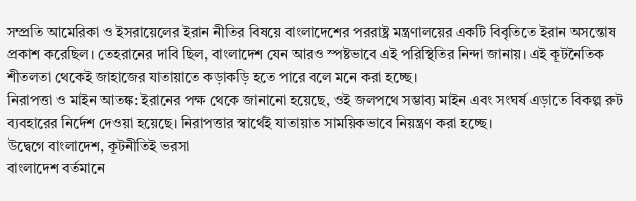সম্প্রতি আমেরিকা ও ইসরায়েলের ইরান নীতির বিষয়ে বাংলাদেশের পররাষ্ট্র মন্ত্রণালয়ের একটি বিবৃতিতে ইরান অসন্তোষ প্রকাশ করেছিল। তেহরানের দাবি ছিল, বাংলাদেশ যেন আরও স্পষ্টভাবে এই পরিস্থিতির নিন্দা জানায়। এই কূটনৈতিক শীতলতা থেকেই জাহাজের যাতায়াতে কড়াকড়ি হতে পারে বলে মনে করা হচ্ছে।
নিরাপত্তা ও মাইন আতঙ্ক: ইরানের পক্ষ থেকে জানানো হয়েছে, ওই জলপথে সম্ভাব্য মাইন এবং সংঘর্ষ এড়াতে বিকল্প রুট ব্যবহারের নির্দেশ দেওয়া হয়েছে। নিরাপত্তার স্বার্থেই যাতায়াত সাময়িকভাবে নিয়ন্ত্রণ করা হচ্ছে।
উদ্বেগে বাংলাদেশ, কূটনীতিই ভরসা
বাংলাদেশ বর্তমানে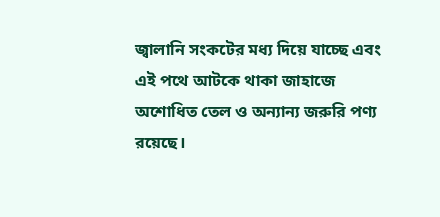জ্বালানি সংকটের মধ্য দিয়ে যাচ্ছে এবং এই পথে আটকে থাকা জাহাজে অশোধিত তেল ও অন্যান্য জরুরি পণ্য রয়েছে।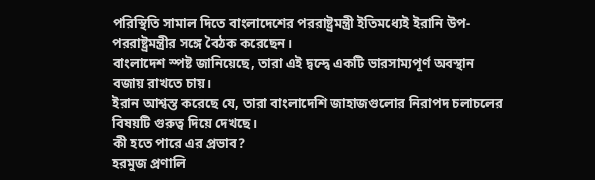পরিস্থিতি সামাল দিতে বাংলাদেশের পররাষ্ট্রমন্ত্রী ইতিমধ্যেই ইরানি উপ-পররাষ্ট্রমন্ত্রীর সঙ্গে বৈঠক করেছেন।
বাংলাদেশ স্পষ্ট জানিয়েছে, তারা এই দ্বন্দ্বে একটি ভারসাম্যপূর্ণ অবস্থান বজায় রাখতে চায়।
ইরান আশ্বস্ত করেছে যে, তারা বাংলাদেশি জাহাজগুলোর নিরাপদ চলাচলের বিষয়টি গুরুত্ব দিয়ে দেখছে।
কী হতে পারে এর প্রভাব?
হরমুজ প্রণালি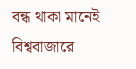বন্ধ থাকা মানেই বিশ্ববাজারে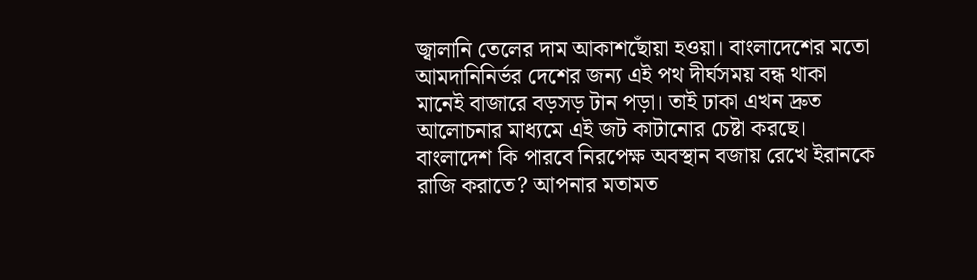জ্বালানি তেলের দাম আকাশছোঁয়া হওয়া। বাংলাদেশের মতো আমদানিনির্ভর দেশের জন্য এই পথ দীর্ঘসময় বন্ধ থাকা মানেই বাজারে বড়সড় টান পড়া। তাই ঢাকা এখন দ্রুত আলোচনার মাধ্যমে এই জট কাটানোর চেষ্টা করছে।
বাংলাদেশ কি পারবে নিরপেক্ষ অবস্থান বজায় রেখে ইরানকে রাজি করাতে? আপনার মতামত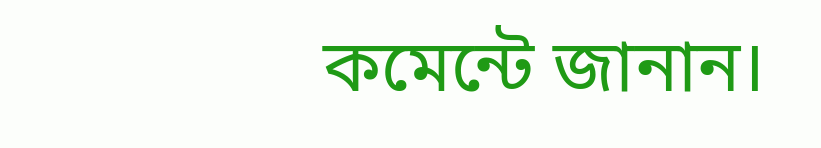কমেন্টে জানান।